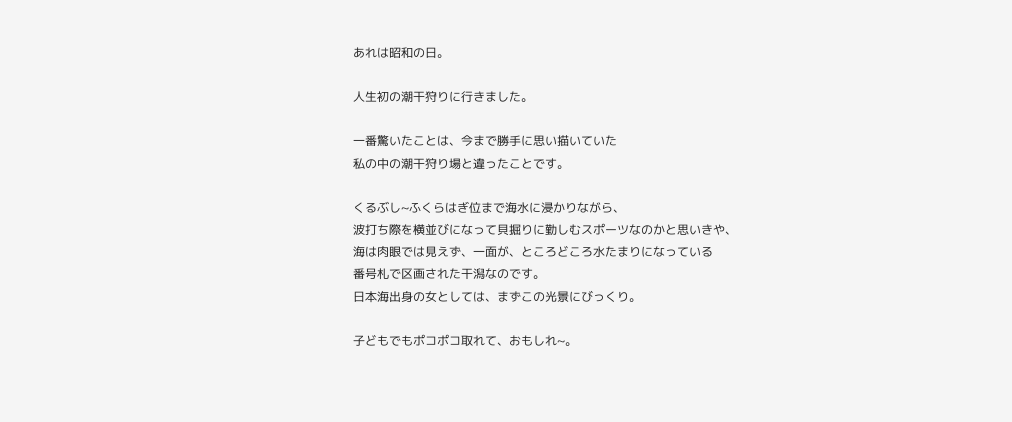あれは昭和の日。

人生初の潮干狩りに行きました。

一番驚いたことは、今まで勝手に思い描いていた
私の中の潮干狩り場と違ったことです。

くるぶし~ふくらはぎ位まで海水に浸かりながら、
波打ち際を横並びになって貝掘りに勤しむスポーツなのかと思いきや、
海は肉眼では見えず、一面が、ところどころ水たまりになっている
番号札で区画された干潟なのです。
日本海出身の女としては、まずこの光景にびっくり。

子どもでもポコポコ取れて、おもしれ~。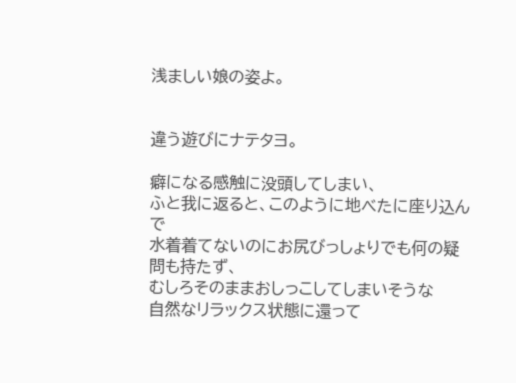浅ましい娘の姿よ。


違う遊びにナテタヨ。

癖になる感触に没頭してしまい、
ふと我に返ると、このように地べたに座り込んで
水着着てないのにお尻びっしょりでも何の疑問も持たず、
むしろそのままおしっこしてしまいそうな
自然なリラックス状態に還って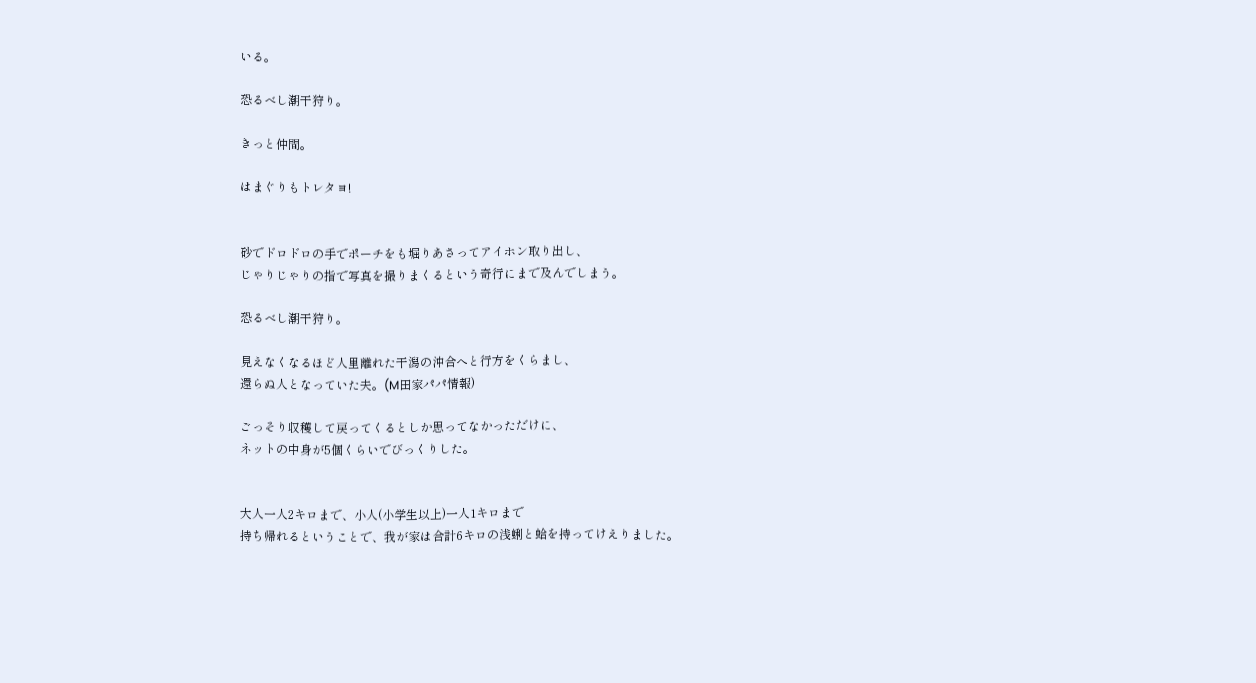いる。

恐るべし潮干狩り。

きっと仲間。

はまぐりもトレタヨ!


砂でドロドロの手でポーチをも堀りあさってアイホン取り出し、
じゃりじゃりの指で写真を撮りまくるという奇行にまで及んでしまう。

恐るべし潮干狩り。

見えなくなるほど人里離れた干潟の沖合へと行方をくらまし、
還らぬ人となっていた夫。(M田家パパ情報)

ごっそり収穫して戻ってくるとしか思ってなかっただけに、
ネットの中身が5個くらいでびっくりした。


大人一人2キロまで、小人(小学生以上)一人1キロまで
持ち帰れるということで、我が家は合計6キロの浅蜊と蛤を持ってけえりました。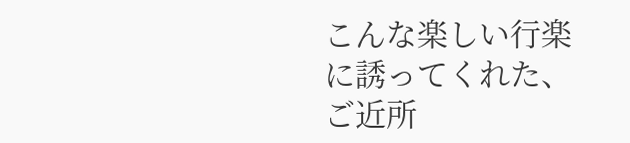こんな楽しい行楽に誘ってくれた、
ご近所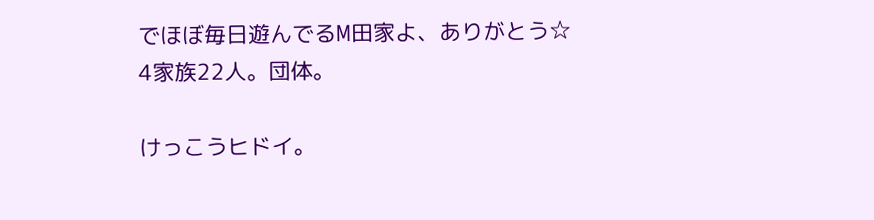でほぼ毎日遊んでるM田家よ、ありがとう☆
4家族22人。団体。

けっこうヒドイ。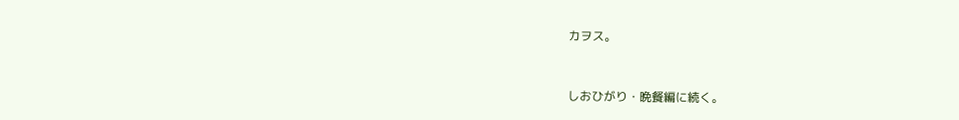カヲス。


しおひがり・晩餐編に続く。